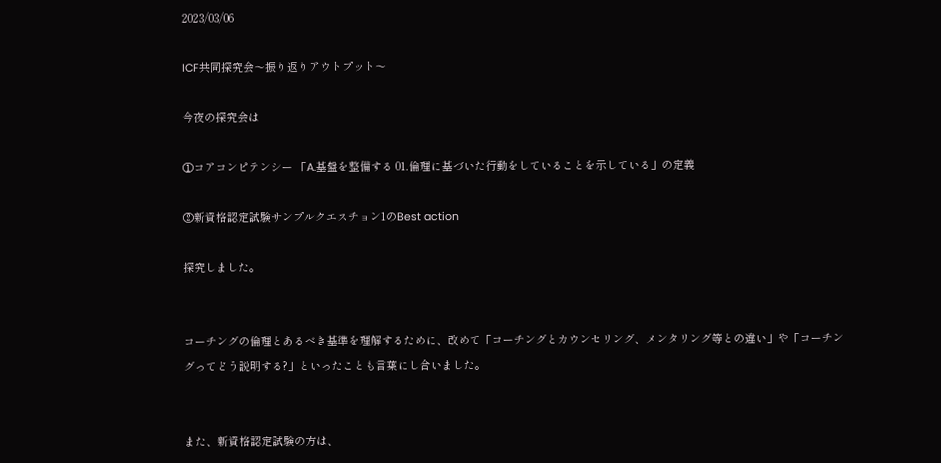2023/03/06

ICF共同探究会〜振り返りアウトプット〜

今夜の探究会は

①コアコンピテンシー 「A.基盤を整備する 01.倫理に基づいた行動をしていることを示している」の定義

②新資格認定試験サンプルクエスチョン1のBest action

探究しました。


コーチングの倫理とあるべき基準を理解するために、改めて「コーチングとカウンセリング、メンタリング等との違い」や「コーチングってどう説明する?」といったことも言葉にし合いました。


また、新資格認定試験の方は、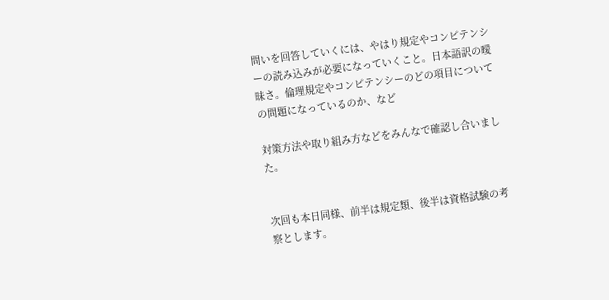問いを回答していくには、やはり規定やコンピテンシーの読み込みが必要になっていくこと。日本語訳の曖昧さ。倫理規定やコンピテンシーのどの項目についての問題になっているのか、など

対策方法や取り組み方などをみんなで確認し合いました。


次回も本日同様、前半は規定類、後半は資格試験の考察とします。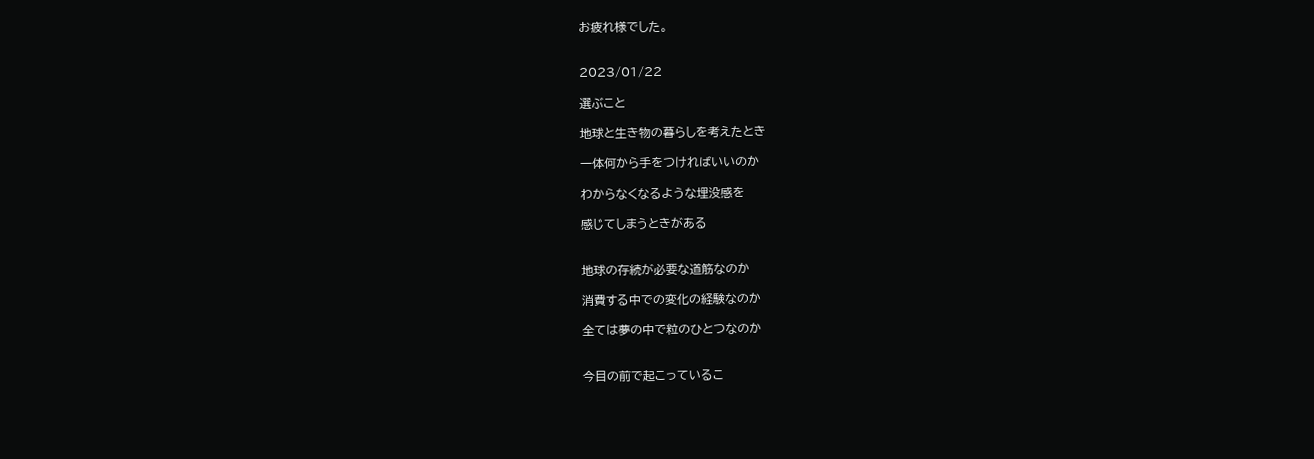お疲れ様でした。


2023/01/22

選ぶこと

地球と生き物の暮らしを考えたとき

一体何から手をつければいいのか

わからなくなるような埋没感を

感じてしまうときがある


地球の存続が必要な道筋なのか

消費する中での変化の経験なのか

全ては夢の中で粒のひとつなのか


今目の前で起こっているこ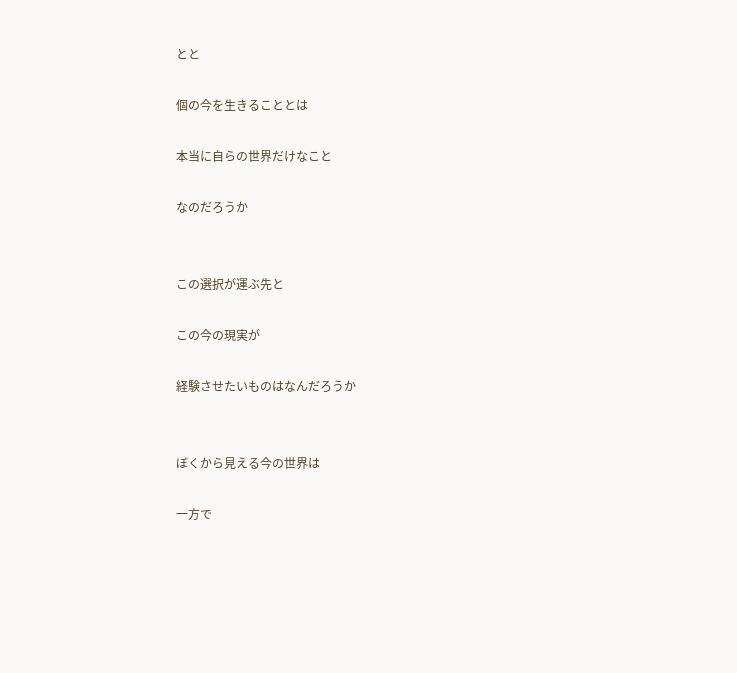とと

個の今を生きることとは

本当に自らの世界だけなこと

なのだろうか


この選択が運ぶ先と

この今の現実が

経験させたいものはなんだろうか


ぼくから見える今の世界は

一方で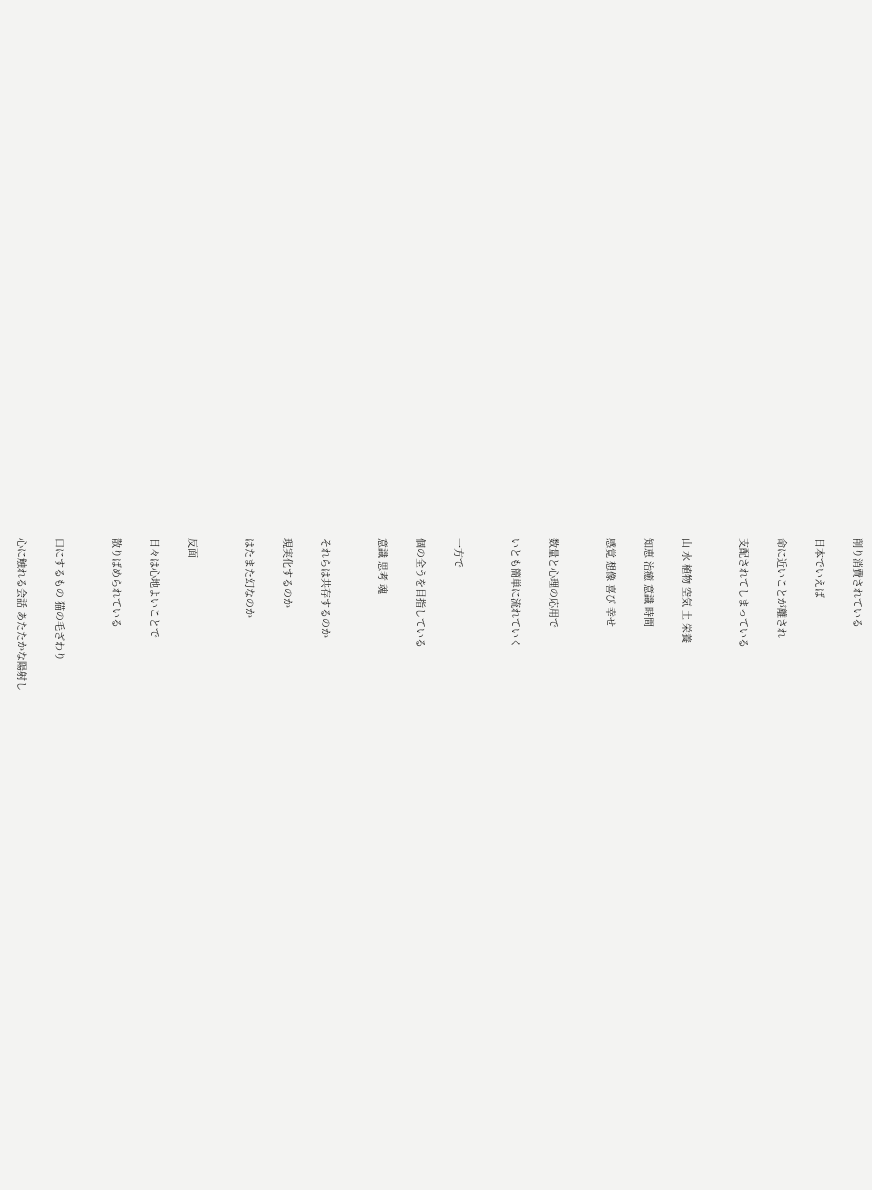削り消費されている

日本でいえば

命に近いことが離され

支配されてしまっている


山 水 植物 空気 土 栄養

知恵 治癒 意識 時間

感覚 想像 喜び 幸せ


数量と心理の応用で

いとも簡単に流れていく


一方で

個の全うを目指している

意識 思考 魂


それらは共存するのか

現実化するのか

はたまた幻なのか


反面

日々は心地よいことで

散りばめられている


口にするもの 猫の毛ざわり

心に触れる会話 あたたかな陽射し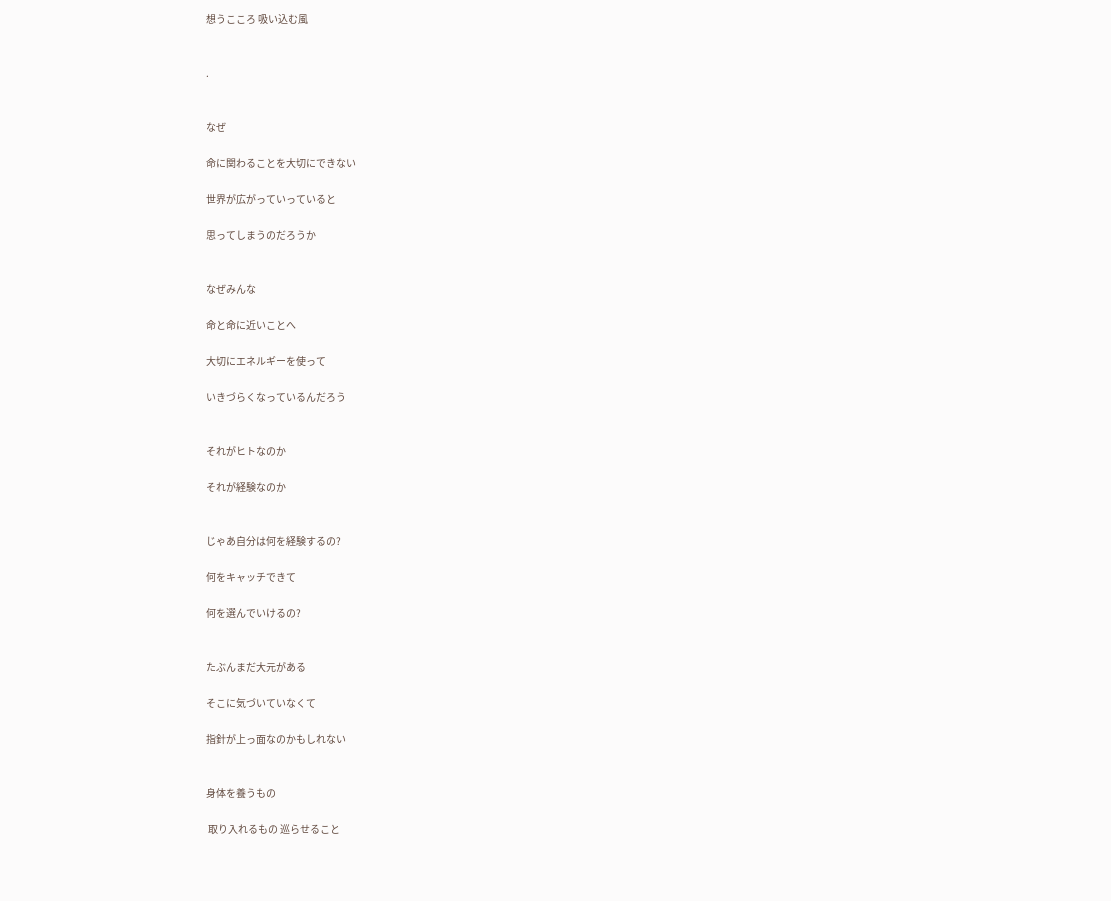想うこころ 吸い込む風


.


なぜ

命に関わることを大切にできない

世界が広がっていっていると

思ってしまうのだろうか


なぜみんな

命と命に近いことへ

大切にエネルギーを使って

いきづらくなっているんだろう


それがヒトなのか

それが経験なのか


じゃあ自分は何を経験するの?

何をキャッチできて

何を選んでいけるの?


たぶんまだ大元がある

そこに気づいていなくて

指針が上っ面なのかもしれない


身体を養うもの

 取り入れるもの 巡らせること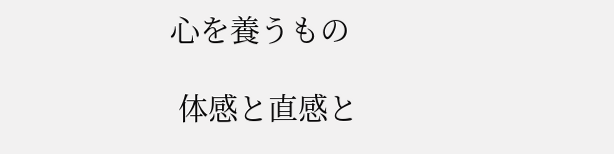心を養うもの

 体感と直感と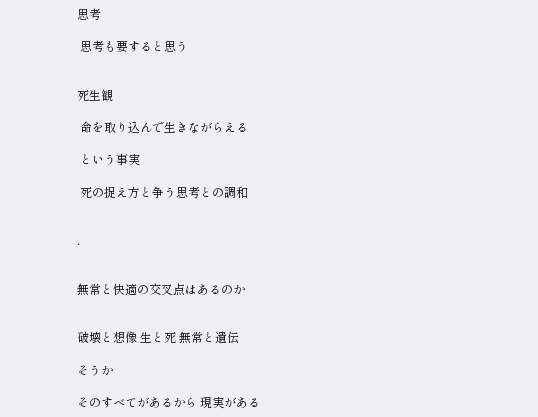思考

 思考も要すると思う


死生観

 命を取り込んで生きながらえる

 という事実

 死の捉え方と争う思考との調和


.


無常と快適の交叉点はあるのか


破壊と想像 生と死 無常と遺伝

そうか

そのすべてがあるから 現実がある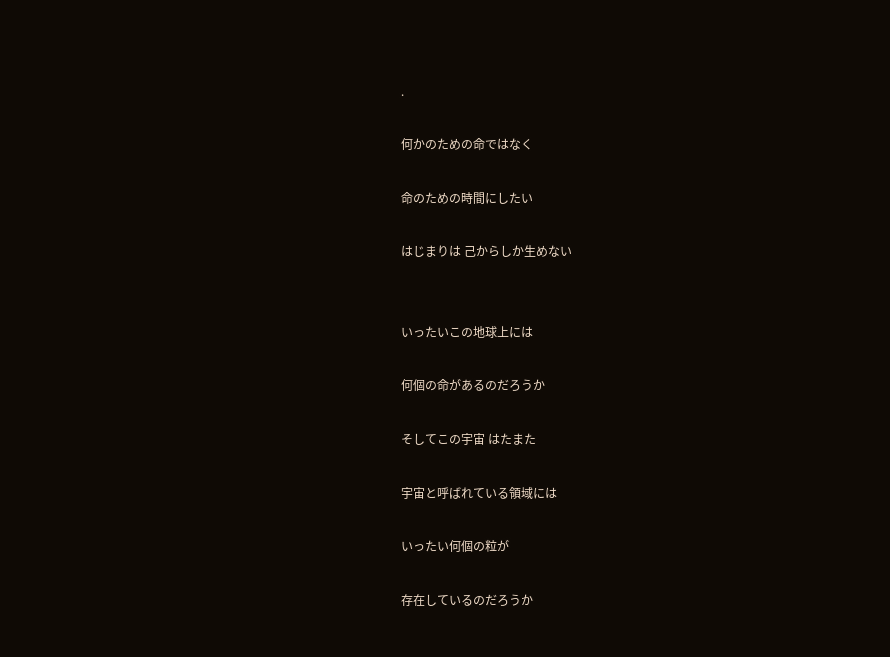.

何かのための命ではなく

命のための時間にしたい

はじまりは 己からしか生めない


いったいこの地球上には

何個の命があるのだろうか

そしてこの宇宙 はたまた

宇宙と呼ばれている領域には

いったい何個の粒が

存在しているのだろうか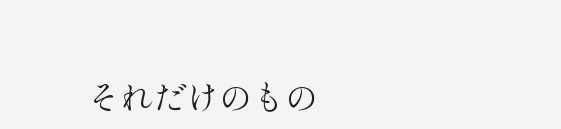それだけのもの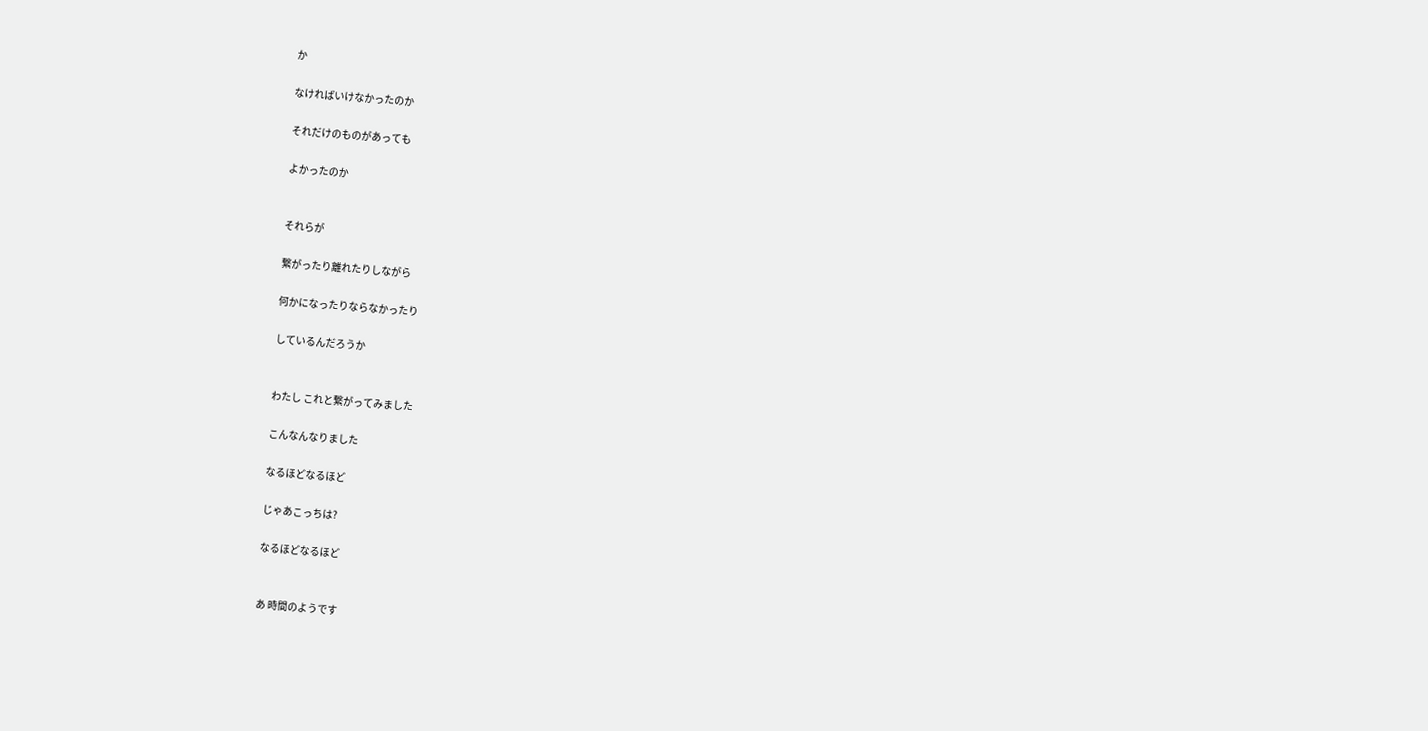か

なければいけなかったのか

それだけのものがあっても

よかったのか


それらが

繋がったり離れたりしながら

何かになったりならなかったり

しているんだろうか


わたし これと繋がってみました

こんなんなりました

なるほどなるほど

じゃあこっちは?

なるほどなるほど


あ 時間のようです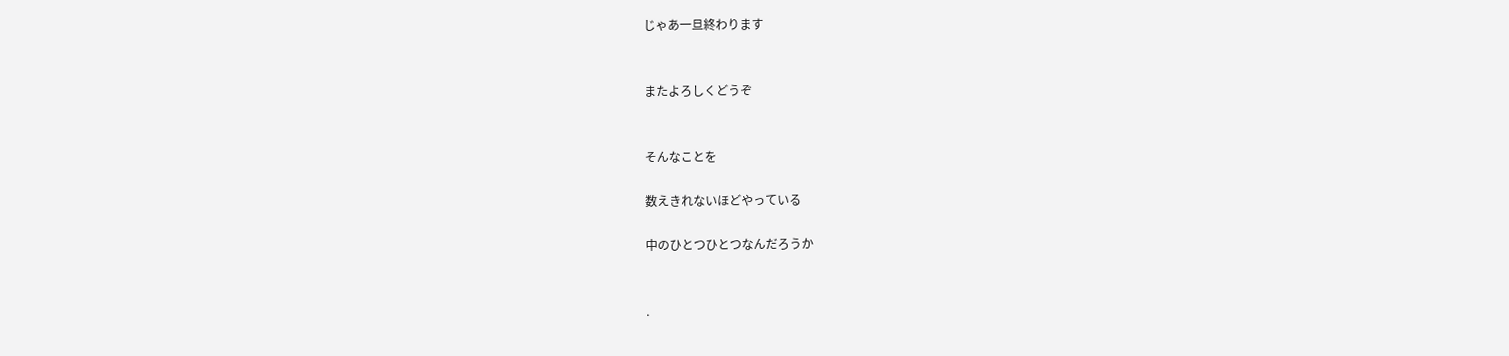じゃあ一旦終わります


またよろしくどうぞ


そんなことを

数えきれないほどやっている

中のひとつひとつなんだろうか


.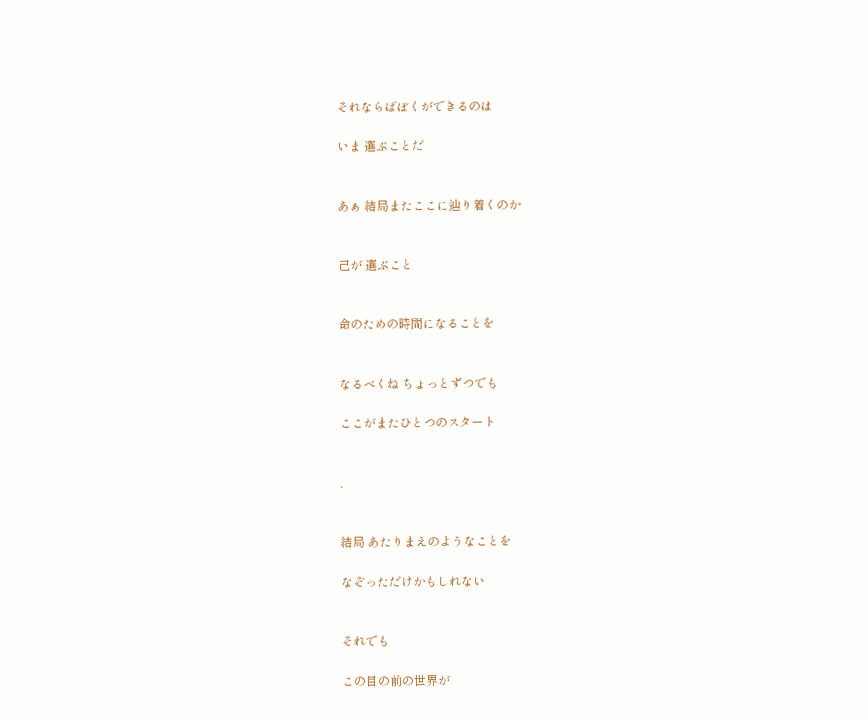それならばぼくができるのは

いま 選ぶことだ


あぁ 結局またここに辿り着くのか


己が 選ぶこと


命のための時間になることを


なるべくね ちょっとずつでも

ここがまたひとつのスタート


.


結局 あたりまえのようなことを

なぞっただけかもしれない


それでも

この目の前の世界が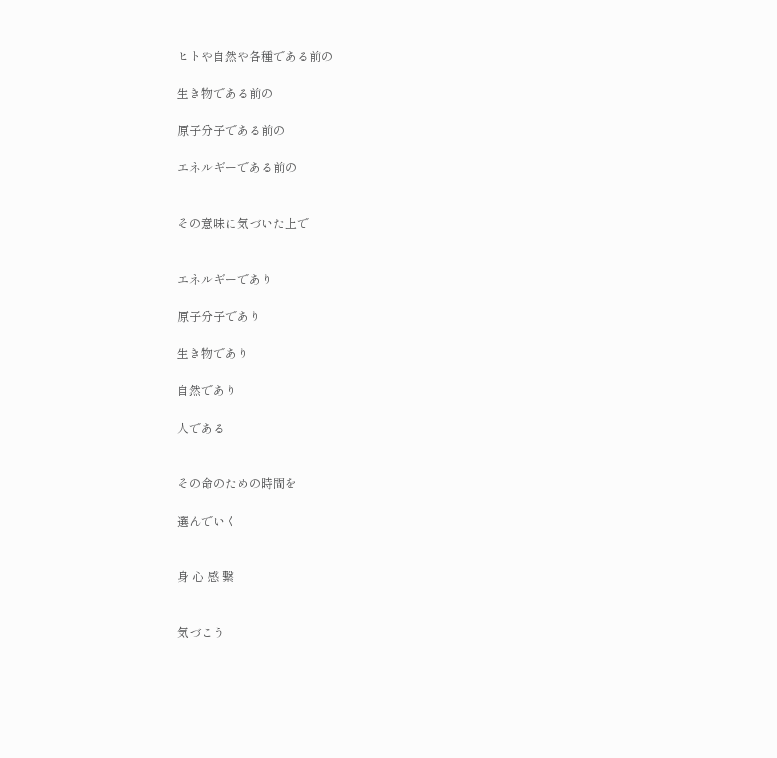ヒトや自然や各種である前の

生き物である前の

原子分子である前の

エネルギーである前の


その意味に気づいた上で


エネルギーであり

原子分子であり

生き物であり

自然であり

人である


その命のための時間を

選んでいく


身 心 感 繋


気づこう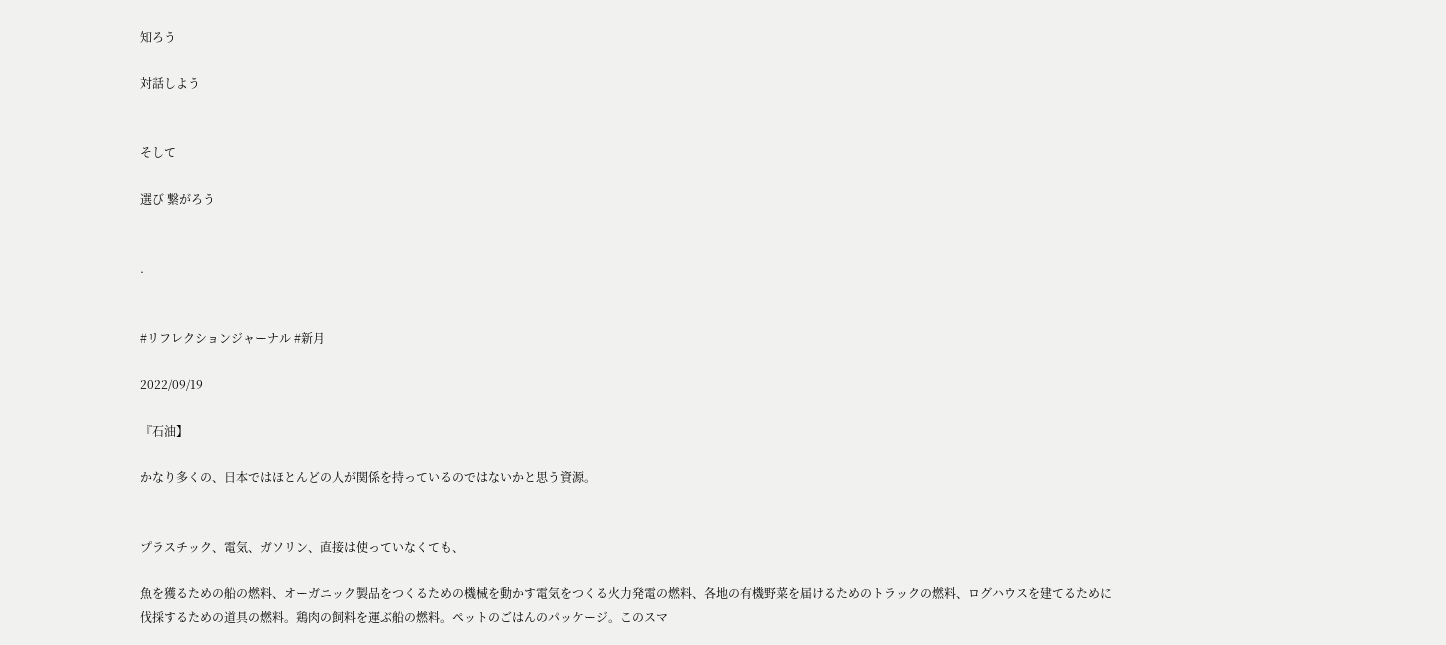知ろう

対話しよう


そして

選び 繋がろう


.


#リフレクションジャーナル #新月

2022/09/19

『石油】

かなり多くの、日本ではほとんどの人が関係を持っているのではないかと思う資源。


プラスチック、電気、ガソリン、直接は使っていなくても、

魚を獲るための船の燃料、オーガニック製品をつくるための機械を動かす電気をつくる火力発電の燃料、各地の有機野菜を届けるためのトラックの燃料、ログハウスを建てるために伐採するための道具の燃料。鶏肉の飼料を運ぶ船の燃料。ペットのごはんのパッケージ。このスマ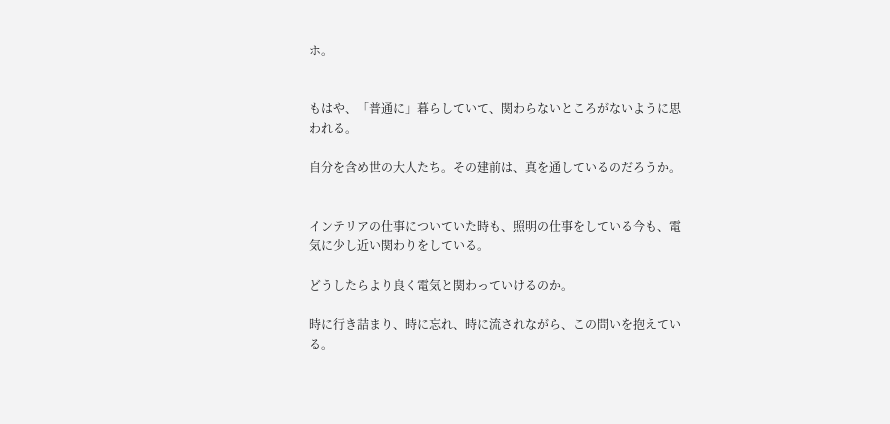ホ。


もはや、「普通に」暮らしていて、関わらないところがないように思われる。

自分を含め世の大人たち。その建前は、真を通しているのだろうか。


インテリアの仕事についていた時も、照明の仕事をしている今も、電気に少し近い関わりをしている。

どうしたらより良く電気と関わっていけるのか。

時に行き詰まり、時に忘れ、時に流されながら、この問いを抱えている。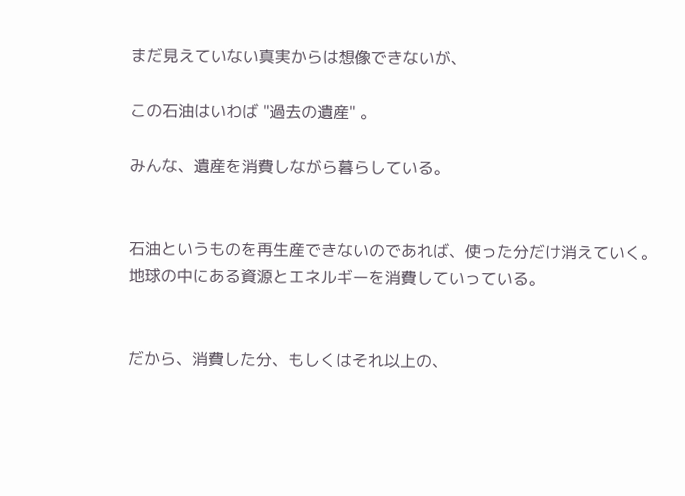まだ見えていない真実からは想像できないが、

この石油はいわば "過去の遺産" 。

みんな、遺産を消費しながら暮らしている。


石油というものを再生産できないのであれば、使った分だけ消えていく。地球の中にある資源とエネルギーを消費していっている。


だから、消費した分、もしくはそれ以上の、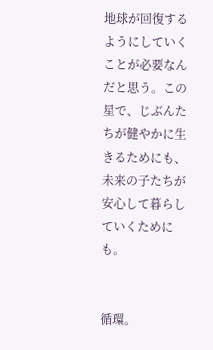地球が回復するようにしていくことが必要なんだと思う。この星で、じぶんたちが健やかに生きるためにも、未来の子たちが安心して暮らしていくためにも。


循環。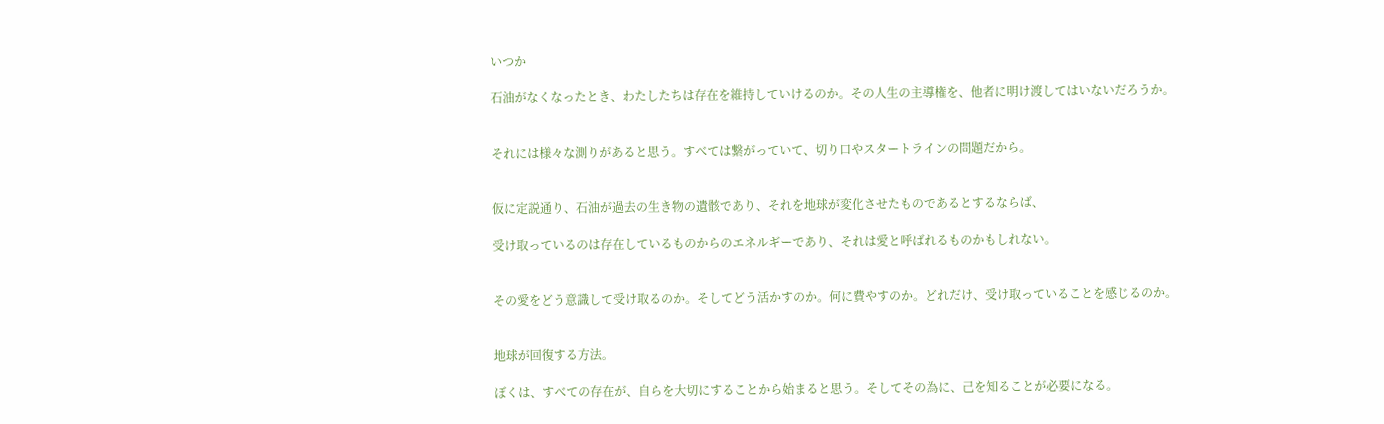いつか

石油がなくなったとき、わたしたちは存在を維持していけるのか。その人生の主導権を、他者に明け渡してはいないだろうか。


それには様々な測りがあると思う。すべては繋がっていて、切り口やスタートラインの問題だから。


仮に定説通り、石油が過去の生き物の遺骸であり、それを地球が変化させたものであるとするならば、

受け取っているのは存在しているものからのエネルギーであり、それは愛と呼ばれるものかもしれない。


その愛をどう意識して受け取るのか。そしてどう活かすのか。何に費やすのか。どれだけ、受け取っていることを感じるのか。


地球が回復する方法。

ぼくは、すべての存在が、自らを大切にすることから始まると思う。そしてその為に、己を知ることが必要になる。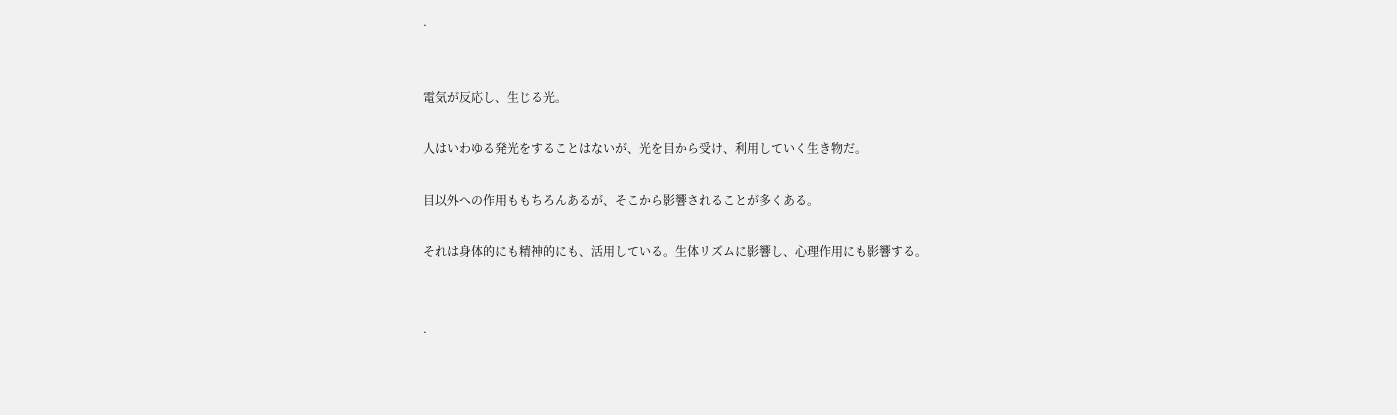.


電気が反応し、生じる光。

人はいわゆる発光をすることはないが、光を目から受け、利用していく生き物だ。

目以外への作用ももちろんあるが、そこから影響されることが多くある。

それは身体的にも精神的にも、活用している。生体リズムに影響し、心理作用にも影響する。


.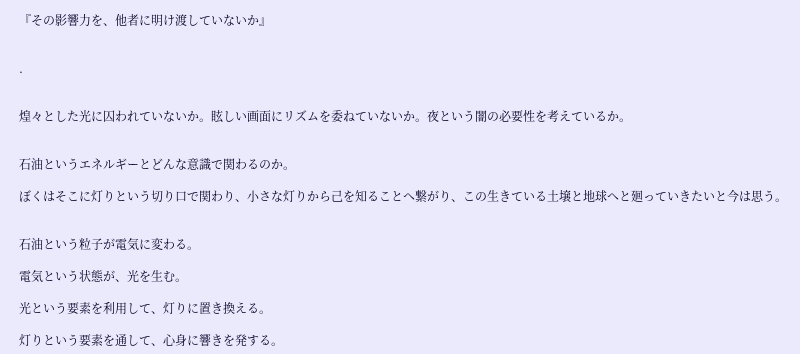『その影響力を、他者に明け渡していないか』


.


煌々とした光に囚われていないか。眩しい画面にリズムを委ねていないか。夜という闇の必要性を考えているか。


石油というエネルギーとどんな意識で関わるのか。

ぼくはそこに灯りという切り口で関わり、小さな灯りから己を知ることへ繋がり、この生きている土壌と地球へと廻っていきたいと今は思う。


石油という粒子が電気に変わる。

電気という状態が、光を生む。

光という要素を利用して、灯りに置き換える。

灯りという要素を通して、心身に響きを発する。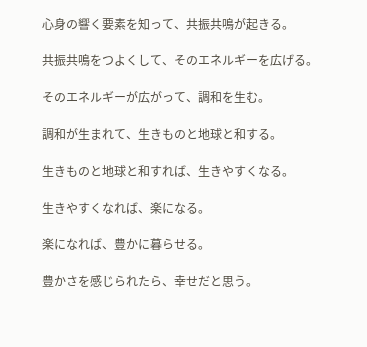心身の響く要素を知って、共振共鳴が起きる。

共振共鳴をつよくして、そのエネルギーを広げる。

そのエネルギーが広がって、調和を生む。

調和が生まれて、生きものと地球と和する。

生きものと地球と和すれば、生きやすくなる。

生きやすくなれば、楽になる。

楽になれば、豊かに暮らせる。

豊かさを感じられたら、幸せだと思う。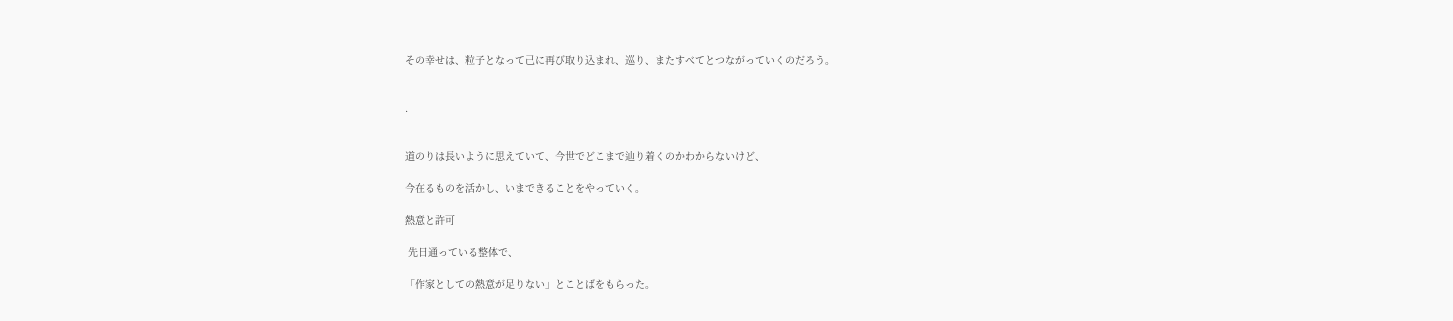その幸せは、粒子となって己に再び取り込まれ、巡り、またすべてとつながっていくのだろう。


.


道のりは長いように思えていて、今世でどこまで辿り着くのかわからないけど、

今在るものを活かし、いまできることをやっていく。

熱意と許可

 先日通っている整体で、

「作家としての熱意が足りない」とことばをもらった。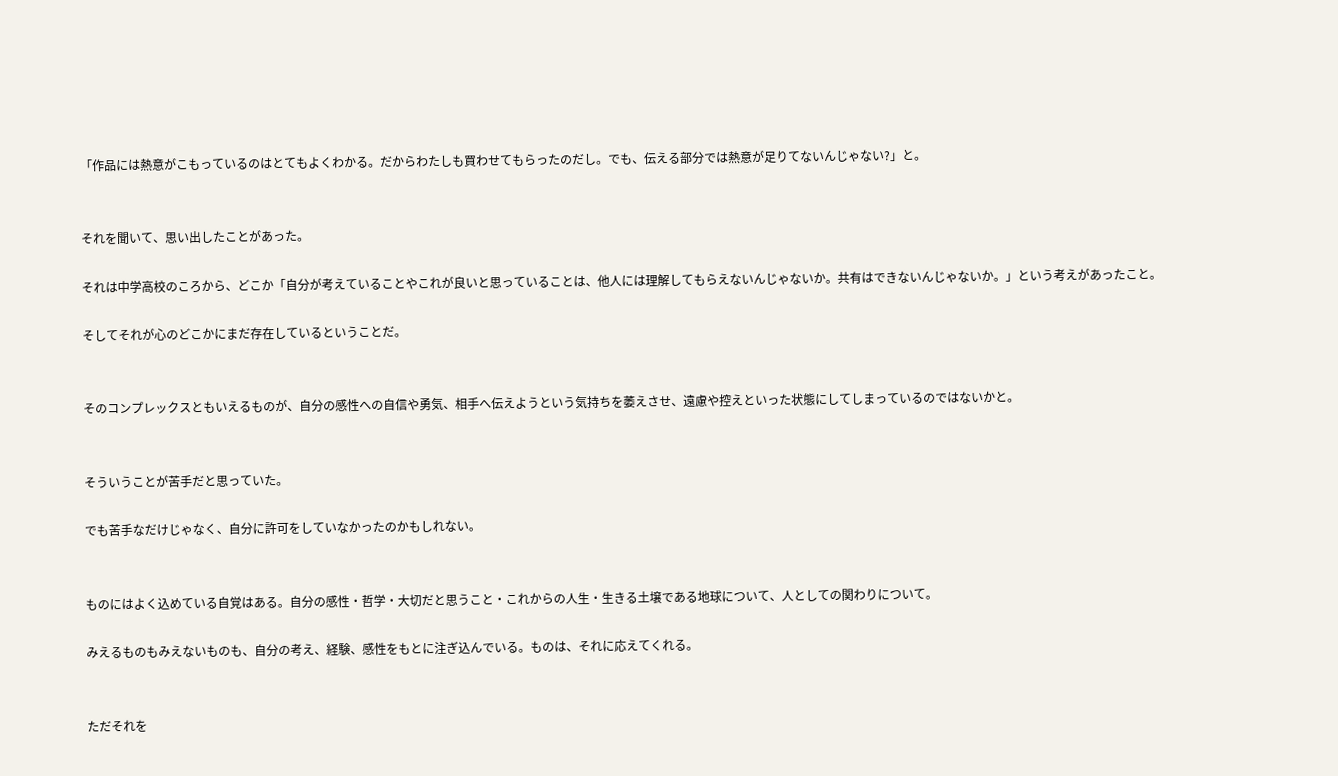「作品には熱意がこもっているのはとてもよくわかる。だからわたしも買わせてもらったのだし。でも、伝える部分では熱意が足りてないんじゃない?」と。


それを聞いて、思い出したことがあった。

それは中学高校のころから、どこか「自分が考えていることやこれが良いと思っていることは、他人には理解してもらえないんじゃないか。共有はできないんじゃないか。」という考えがあったこと。

そしてそれが心のどこかにまだ存在しているということだ。


そのコンプレックスともいえるものが、自分の感性への自信や勇気、相手へ伝えようという気持ちを萎えさせ、遠慮や控えといった状態にしてしまっているのではないかと。


そういうことが苦手だと思っていた。

でも苦手なだけじゃなく、自分に許可をしていなかったのかもしれない。


ものにはよく込めている自覚はある。自分の感性・哲学・大切だと思うこと・これからの人生・生きる土壌である地球について、人としての関わりについて。

みえるものもみえないものも、自分の考え、経験、感性をもとに注ぎ込んでいる。ものは、それに応えてくれる。


ただそれを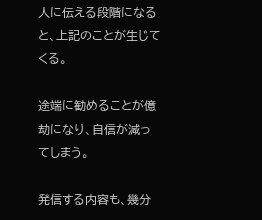人に伝える段階になると、上記のことが生じてくる。

途端に勧めることが億劫になり、自信が減ってしまう。

発信する内容も、幾分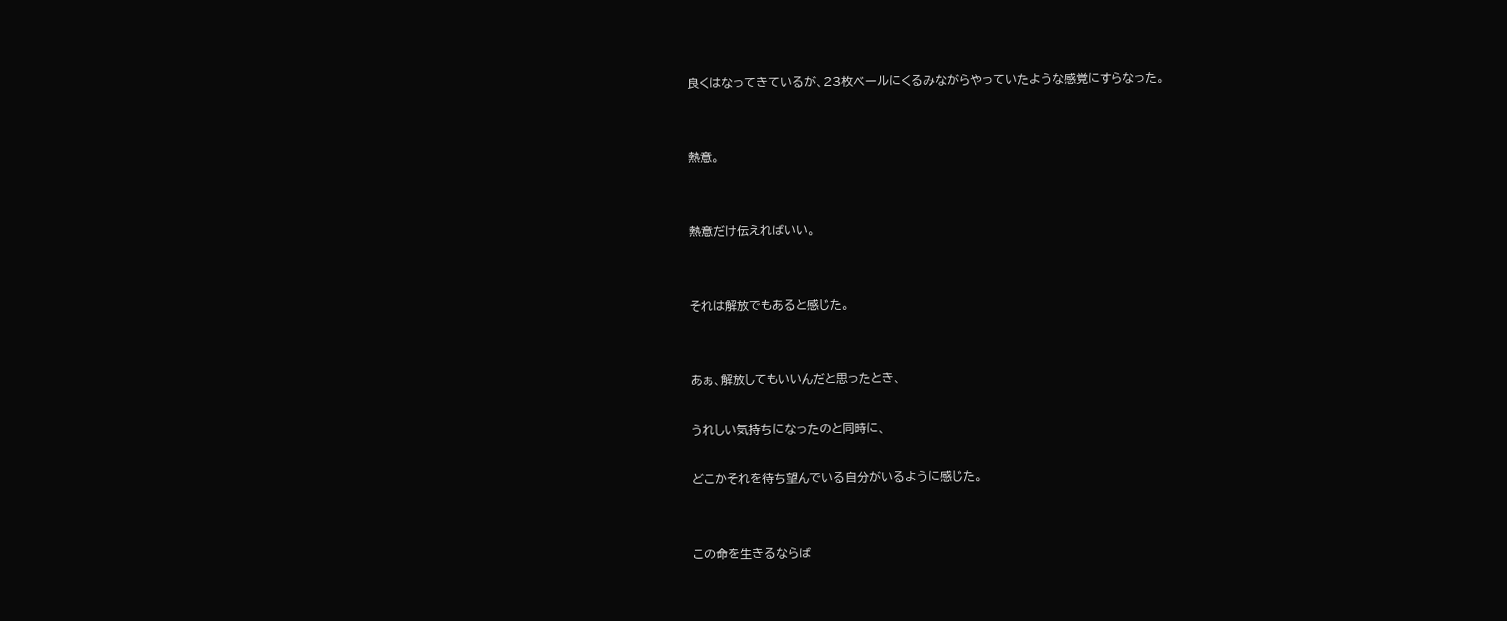良くはなってきているが、23枚ベールにくるみながらやっていたような感覚にすらなった。


熱意。


熱意だけ伝えればいい。


それは解放でもあると感じた。


あぁ、解放してもいいんだと思ったとき、

うれしい気持ちになったのと同時に、

どこかそれを待ち望んでいる自分がいるように感じた。


この命を生きるならば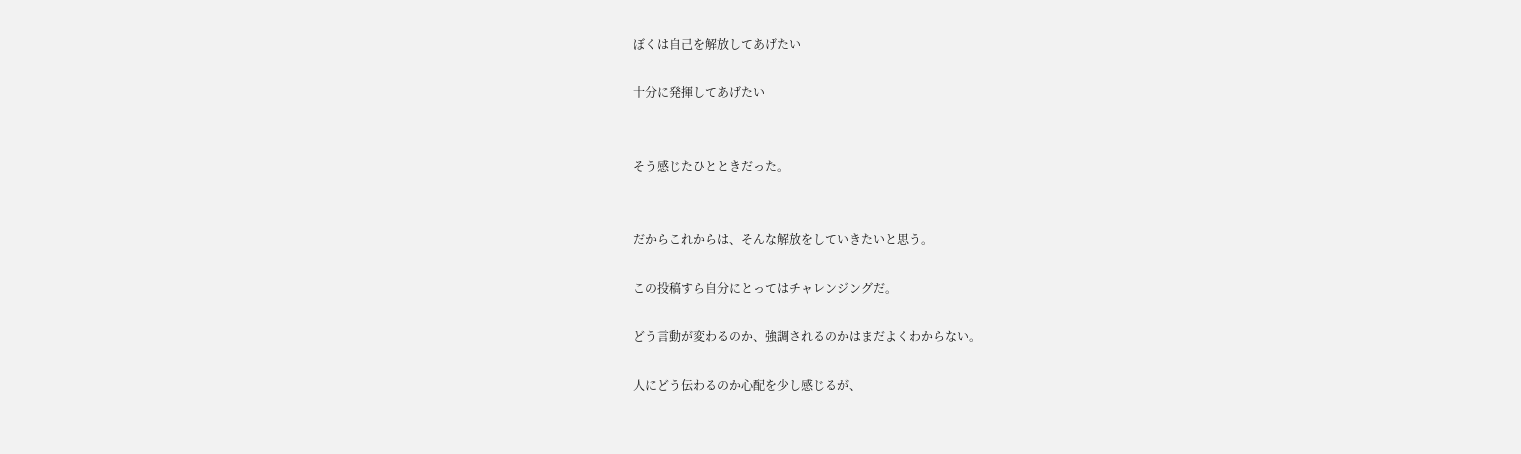ぼくは自己を解放してあげたい

十分に発揮してあげたい


そう感じたひとときだった。


だからこれからは、そんな解放をしていきたいと思う。

この投稿すら自分にとってはチャレンジングだ。

どう言動が変わるのか、強調されるのかはまだよくわからない。

人にどう伝わるのか心配を少し感じるが、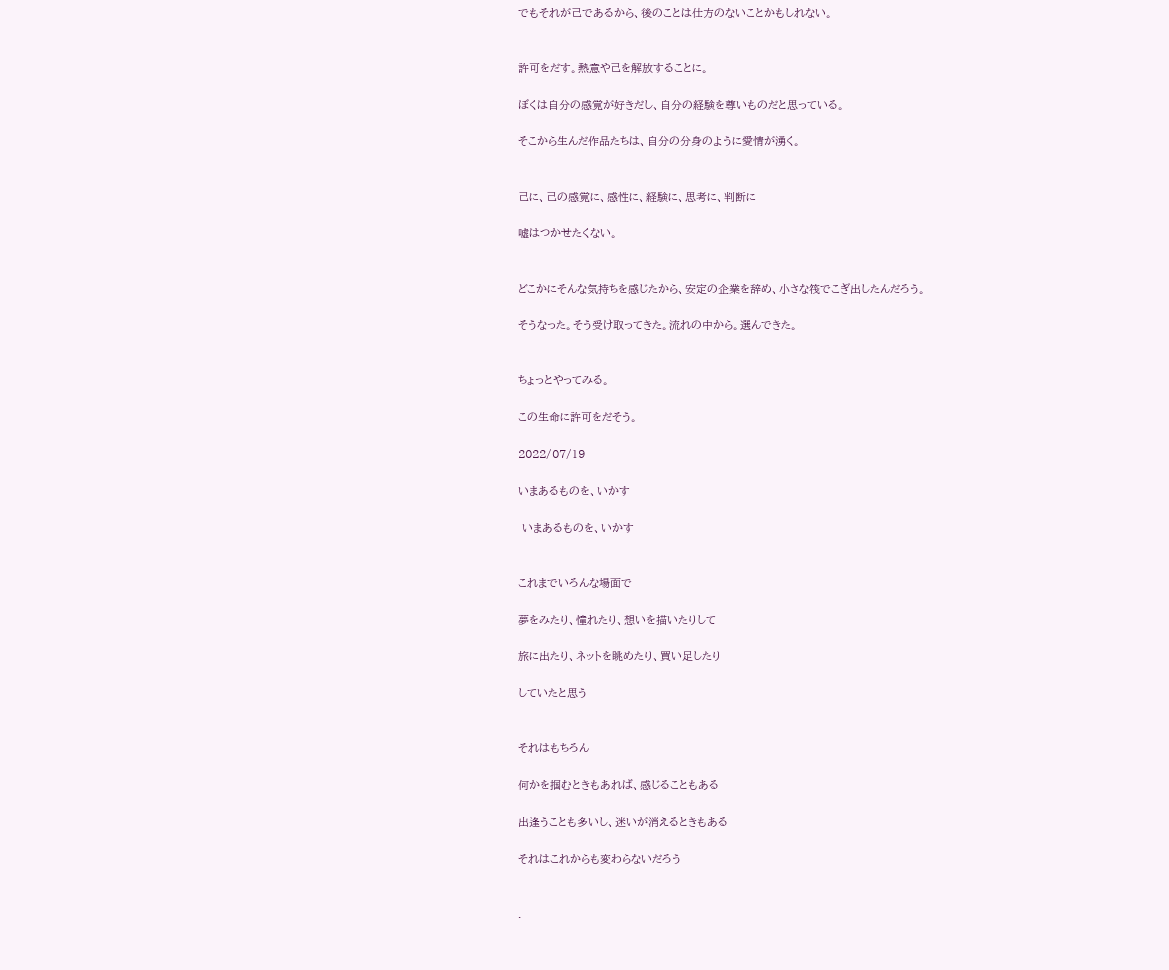でもそれが己であるから、後のことは仕方のないことかもしれない。


許可をだす。熱意や己を解放することに。

ぼくは自分の感覚が好きだし、自分の経験を尊いものだと思っている。

そこから生んだ作品たちは、自分の分身のように愛情が湧く。


己に、己の感覚に、感性に、経験に、思考に、判断に

嘘はつかせたくない。


どこかにそんな気持ちを感じたから、安定の企業を辞め、小さな筏でこぎ出したんだろう。

そうなった。そう受け取ってきた。流れの中から。選んできた。


ちょっとやってみる。

この生命に許可をだそう。

2022/07/19

いまあるものを、いかす

 いまあるものを、いかす


これまでいろんな場面で

夢をみたり、憧れたり、想いを描いたりして

旅に出たり、ネットを眺めたり、買い足したり

していたと思う


それはもちろん

何かを掴むときもあれば、感じることもある

出逢うことも多いし、迷いが消えるときもある

それはこれからも変わらないだろう


.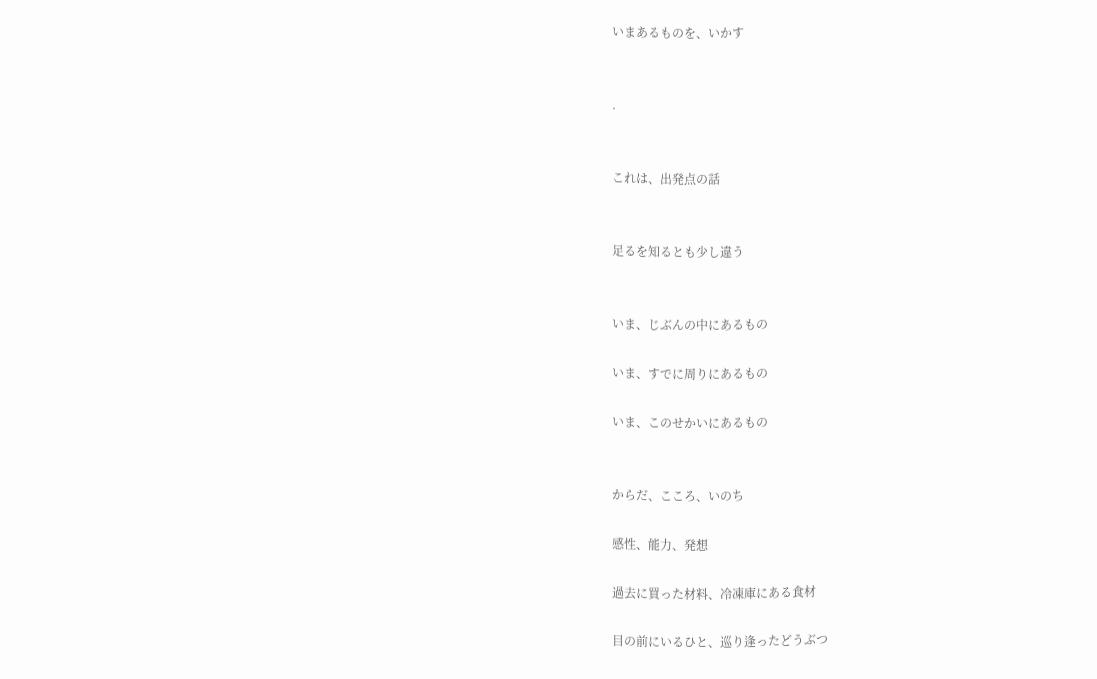いまあるものを、いかす


.


これは、出発点の話


足るを知るとも少し違う


いま、じぶんの中にあるもの

いま、すでに周りにあるもの

いま、このせかいにあるもの


からだ、こころ、いのち

感性、能力、発想

過去に買った材料、冷凍庫にある食材

目の前にいるひと、巡り逢ったどうぶつ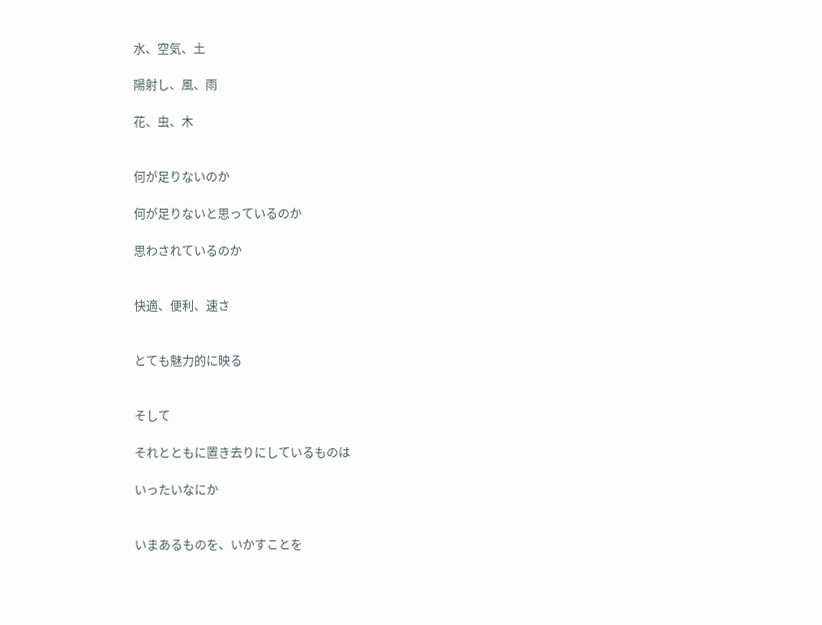水、空気、土

陽射し、風、雨

花、虫、木


何が足りないのか

何が足りないと思っているのか

思わされているのか


快適、便利、速さ


とても魅力的に映る


そして

それとともに置き去りにしているものは

いったいなにか


いまあるものを、いかすことを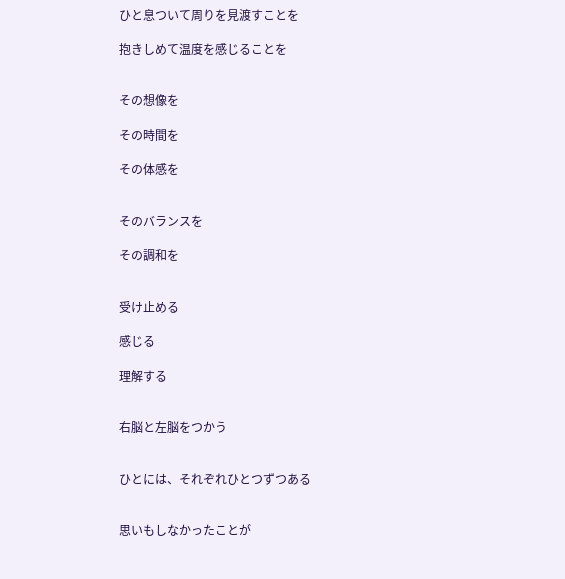ひと息ついて周りを見渡すことを

抱きしめて温度を感じることを


その想像を

その時間を

その体感を


そのバランスを

その調和を


受け止める

感じる

理解する


右脳と左脳をつかう


ひとには、それぞれひとつずつある


思いもしなかったことが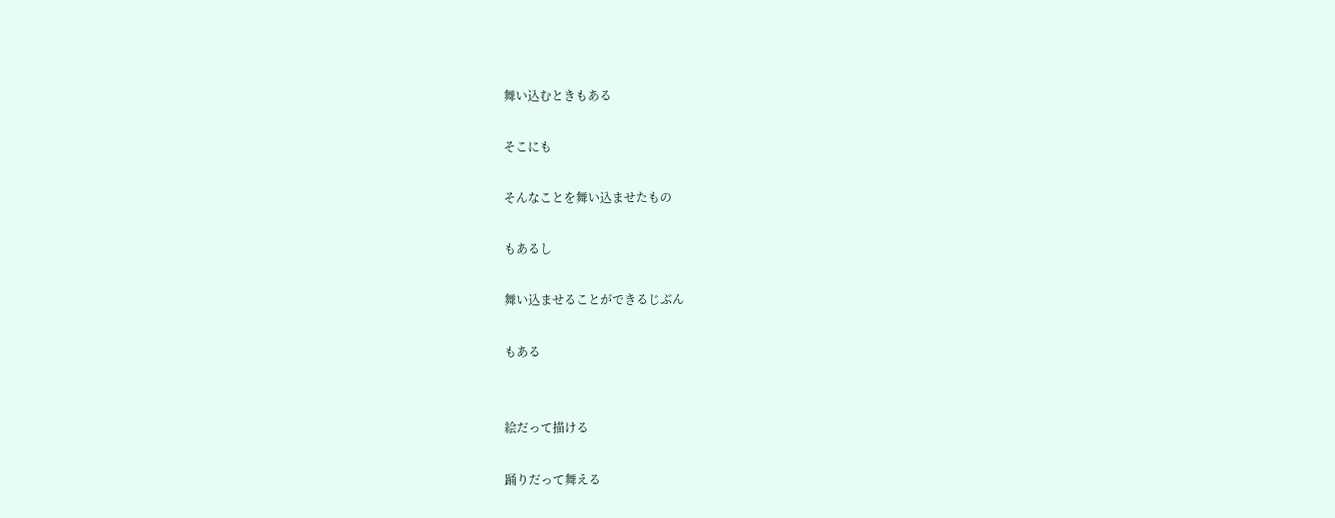舞い込むときもある

そこにも

そんなことを舞い込ませたもの

もあるし

舞い込ませることができるじぶん

もある


絵だって描ける

踊りだって舞える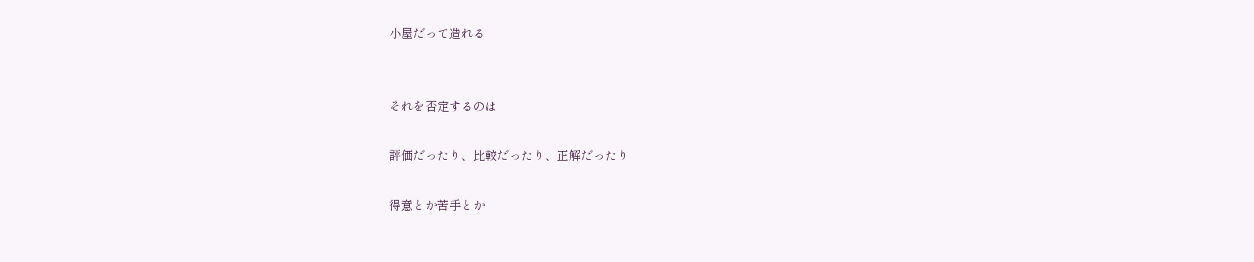小屋だって造れる


それを否定するのは

評価だったり、比較だったり、正解だったり

得意とか苦手とか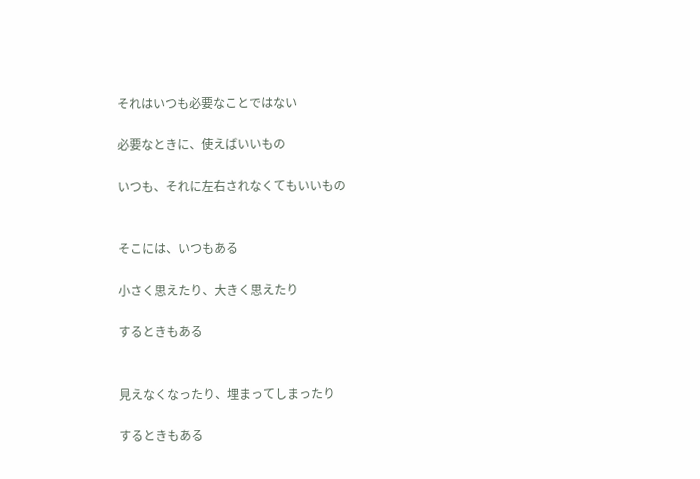それはいつも必要なことではない

必要なときに、使えばいいもの

いつも、それに左右されなくてもいいもの


そこには、いつもある

小さく思えたり、大きく思えたり

するときもある


見えなくなったり、埋まってしまったり

するときもある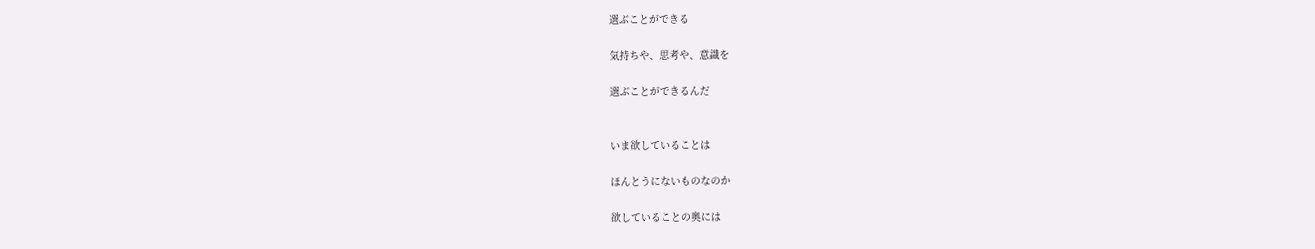選ぶことができる

気持ちや、思考や、意識を

選ぶことができるんだ


いま欲していることは

ほんとうにないものなのか

欲していることの奥には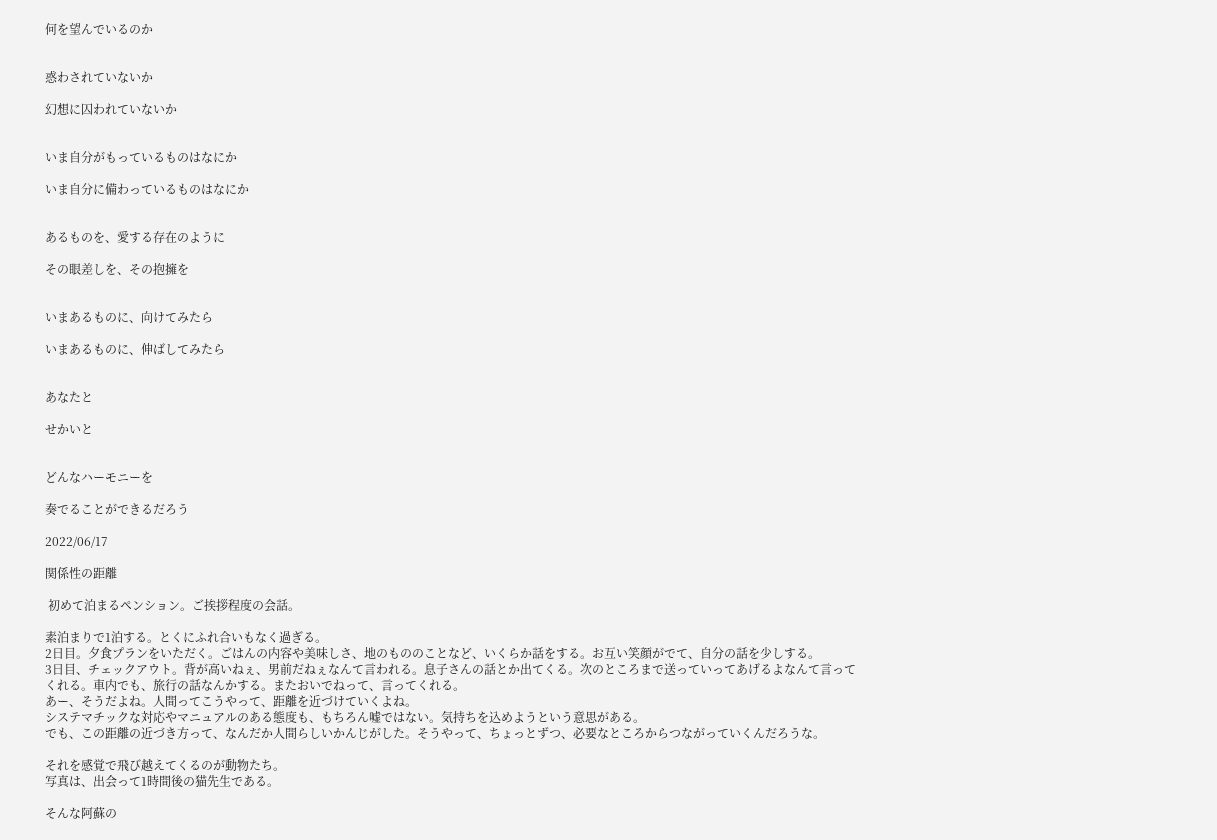何を望んでいるのか


惑わされていないか

幻想に囚われていないか


いま自分がもっているものはなにか

いま自分に備わっているものはなにか


あるものを、愛する存在のように

その眼差しを、その抱擁を


いまあるものに、向けてみたら

いまあるものに、伸ばしてみたら


あなたと

せかいと


どんなハーモニーを

奏でることができるだろう

2022/06/17

関係性の距離

 初めて泊まるペンション。ご挨拶程度の会話。

素泊まりで1泊する。とくにふれ合いもなく過ぎる。
2日目。夕食プランをいただく。ごはんの内容や美味しさ、地のもののことなど、いくらか話をする。お互い笑顔がでて、自分の話を少しする。
3日目、チェックアウト。背が高いねぇ、男前だねぇなんて言われる。息子さんの話とか出てくる。次のところまで送っていってあげるよなんて言ってくれる。車内でも、旅行の話なんかする。またおいでねって、言ってくれる。
あー、そうだよね。人間ってこうやって、距離を近づけていくよね。
システマチックな対応やマニュアルのある態度も、もちろん嘘ではない。気持ちを込めようという意思がある。
でも、この距離の近づき方って、なんだか人間らしいかんじがした。そうやって、ちょっとずつ、必要なところからつながっていくんだろうな。

それを感覚で飛び越えてくるのが動物たち。
写真は、出会って1時間後の猫先生である。

そんな阿蘇の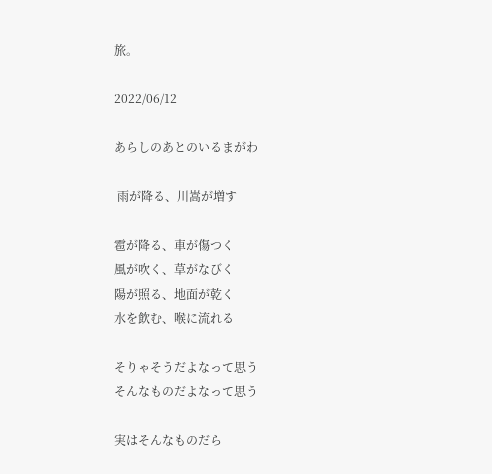旅。

2022/06/12

あらしのあとのいるまがわ

 雨が降る、川嵩が増す

雹が降る、車が傷つく
風が吹く、草がなびく
陽が照る、地面が乾く
水を飲む、喉に流れる

そりゃそうだよなって思う
そんなものだよなって思う

実はそんなものだら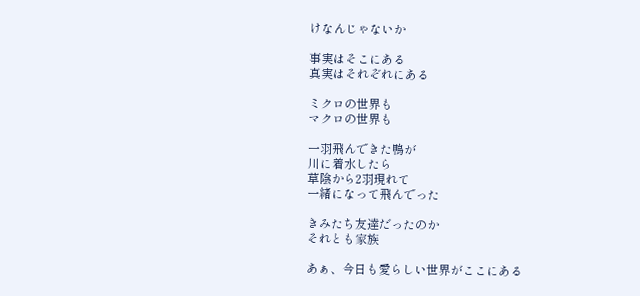けなんじゃないか

事実はそこにある
真実はそれぞれにある

ミクロの世界も
マクロの世界も

一羽飛んできた鴨が
川に着水したら
草陰から2羽現れて
一緒になって飛んでった

きみたち友達だったのか
それとも家族

あぁ、今日も愛らしい世界がここにある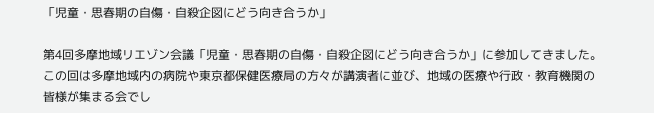「児童・思春期の自傷・自殺企図にどう向き合うか」

第4回多摩地域リエゾン会議「児童・思春期の自傷・自殺企図にどう向き合うか」に参加してきました。 この回は多摩地域内の病院や東京都保健医療局の方々が講演者に並び、地域の医療や行政・教育機関の皆様が集まる会でし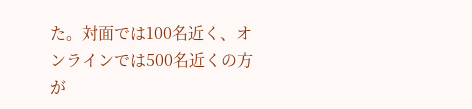た。対面では100名近く、オンラインでは500名近くの方が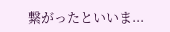繋がったといいま...